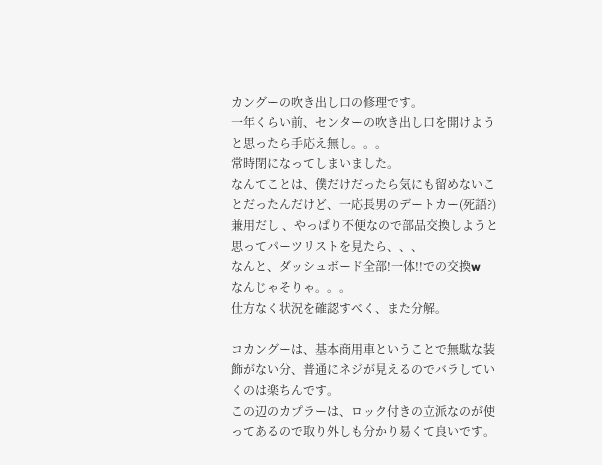カングーの吹き出し口の修理です。
一年くらい前、センターの吹き出し口を開けようと思ったら手応え無し。。。
常時閉になってしまいました。
なんてことは、僕だけだったら気にも留めないことだったんだけど、一応長男のデートカー(死語?)兼用だし 、やっぱり不便なので部品交換しようと思ってパーツリストを見たら、、、
なんと、ダッシュボード全部!一体!!での交換w
なんじゃそりゃ。。。
仕方なく状況を確認すべく、また分解。

コカングーは、基本商用車ということで無駄な装飾がない分、普通にネジが見えるのでバラしていくのは楽ちんです。
この辺のカプラーは、ロック付きの立派なのが使ってあるので取り外しも分かり易くて良いです。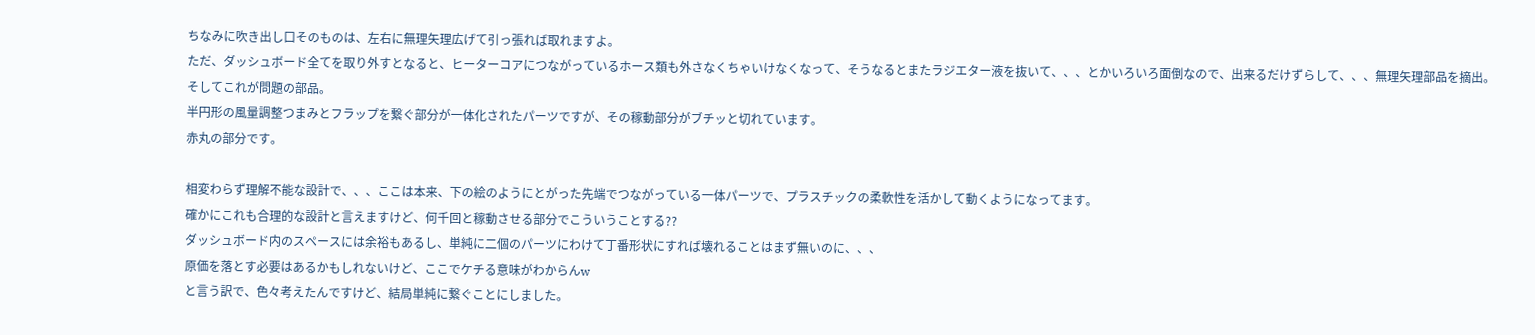ちなみに吹き出し口そのものは、左右に無理矢理広げて引っ張れば取れますよ。
ただ、ダッシュボード全てを取り外すとなると、ヒーターコアにつながっているホース類も外さなくちゃいけなくなって、そうなるとまたラジエター液を抜いて、、、とかいろいろ面倒なので、出来るだけずらして、、、無理矢理部品を摘出。
そしてこれが問題の部品。
半円形の風量調整つまみとフラップを繋ぐ部分が一体化されたパーツですが、その稼動部分がブチッと切れています。
赤丸の部分です。

相変わらず理解不能な設計で、、、ここは本来、下の絵のようにとがった先端でつながっている一体パーツで、プラスチックの柔軟性を活かして動くようになってます。
確かにこれも合理的な設計と言えますけど、何千回と稼動させる部分でこういうことする??
ダッシュボード内のスペースには余裕もあるし、単純に二個のパーツにわけて丁番形状にすれば壊れることはまず無いのに、、、
原価を落とす必要はあるかもしれないけど、ここでケチる意味がわからんw
と言う訳で、色々考えたんですけど、結局単純に繋ぐことにしました。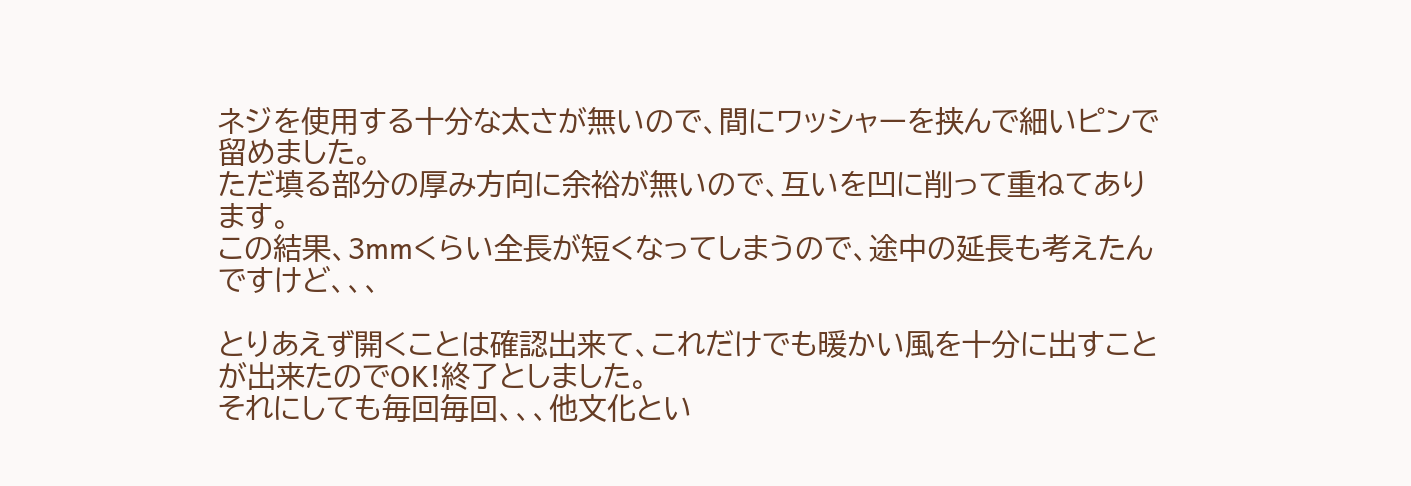ネジを使用する十分な太さが無いので、間にワッシャーを挟んで細いピンで留めました。
ただ填る部分の厚み方向に余裕が無いので、互いを凹に削って重ねてあります。
この結果、3mmくらい全長が短くなってしまうので、途中の延長も考えたんですけど、、、

とりあえず開くことは確認出来て、これだけでも暖かい風を十分に出すことが出来たのでOK!終了としました。
それにしても毎回毎回、、、他文化とい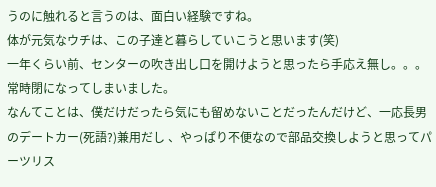うのに触れると言うのは、面白い経験ですね。
体が元気なウチは、この子達と暮らしていこうと思います(笑)
一年くらい前、センターの吹き出し口を開けようと思ったら手応え無し。。。
常時閉になってしまいました。
なんてことは、僕だけだったら気にも留めないことだったんだけど、一応長男のデートカー(死語?)兼用だし 、やっぱり不便なので部品交換しようと思ってパーツリス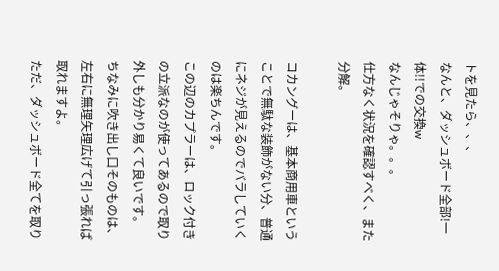トを見たら、、、
なんと、ダッシュボード全部!一体!!での交換w
なんじゃそりゃ。。。
仕方なく状況を確認すべく、また分解。

コカングーは、基本商用車ということで無駄な装飾がない分、普通にネジが見えるのでバラしていくのは楽ちんです。
この辺のカプラーは、ロック付きの立派なのが使ってあるので取り外しも分かり易くて良いです。
ちなみに吹き出し口そのものは、左右に無理矢理広げて引っ張れば取れますよ。
ただ、ダッシュボード全てを取り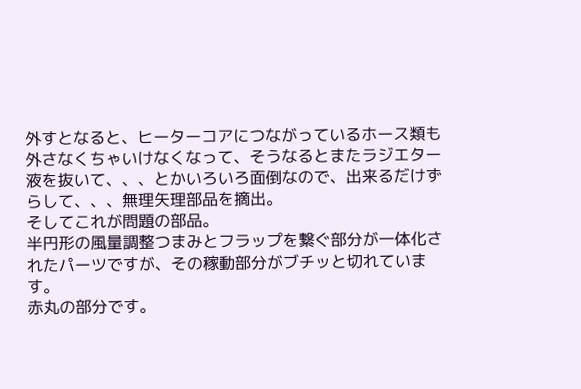外すとなると、ヒーターコアにつながっているホース類も外さなくちゃいけなくなって、そうなるとまたラジエター液を抜いて、、、とかいろいろ面倒なので、出来るだけずらして、、、無理矢理部品を摘出。
そしてこれが問題の部品。
半円形の風量調整つまみとフラップを繋ぐ部分が一体化されたパーツですが、その稼動部分がブチッと切れています。
赤丸の部分です。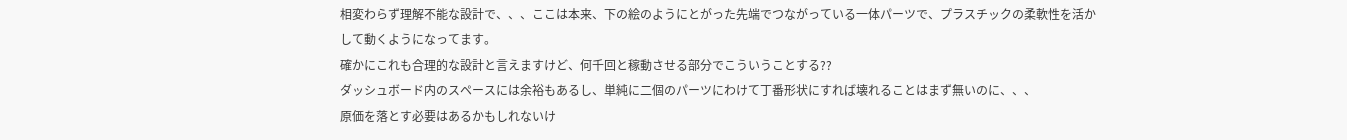相変わらず理解不能な設計で、、、ここは本来、下の絵のようにとがった先端でつながっている一体パーツで、プラスチックの柔軟性を活かして動くようになってます。
確かにこれも合理的な設計と言えますけど、何千回と稼動させる部分でこういうことする??
ダッシュボード内のスペースには余裕もあるし、単純に二個のパーツにわけて丁番形状にすれば壊れることはまず無いのに、、、
原価を落とす必要はあるかもしれないけ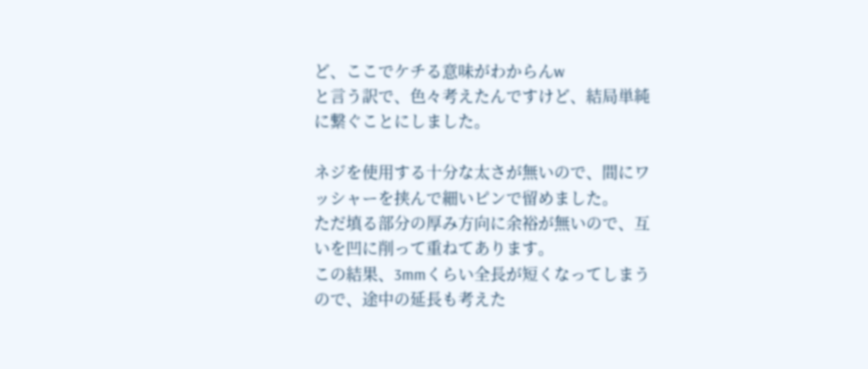ど、ここでケチる意味がわからんw
と言う訳で、色々考えたんですけど、結局単純に繋ぐことにしました。

ネジを使用する十分な太さが無いので、間にワッシャーを挟んで細いピンで留めました。
ただ填る部分の厚み方向に余裕が無いので、互いを凹に削って重ねてあります。
この結果、3mmくらい全長が短くなってしまうので、途中の延長も考えた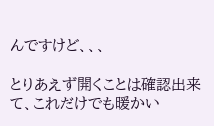んですけど、、、

とりあえず開くことは確認出来て、これだけでも暖かい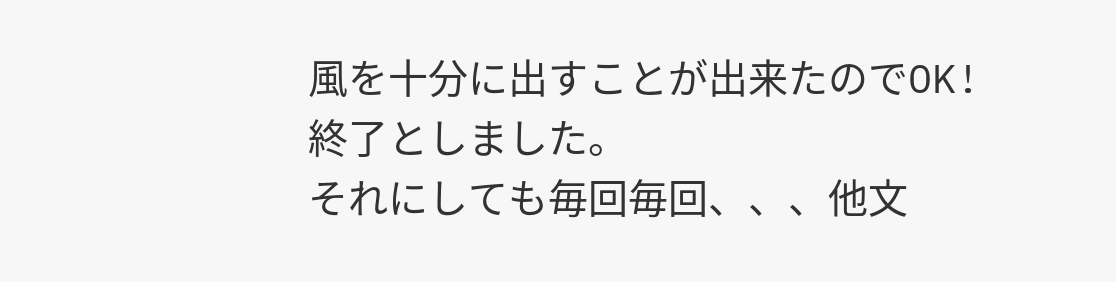風を十分に出すことが出来たのでOK!終了としました。
それにしても毎回毎回、、、他文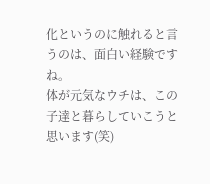化というのに触れると言うのは、面白い経験ですね。
体が元気なウチは、この子達と暮らしていこうと思います(笑)